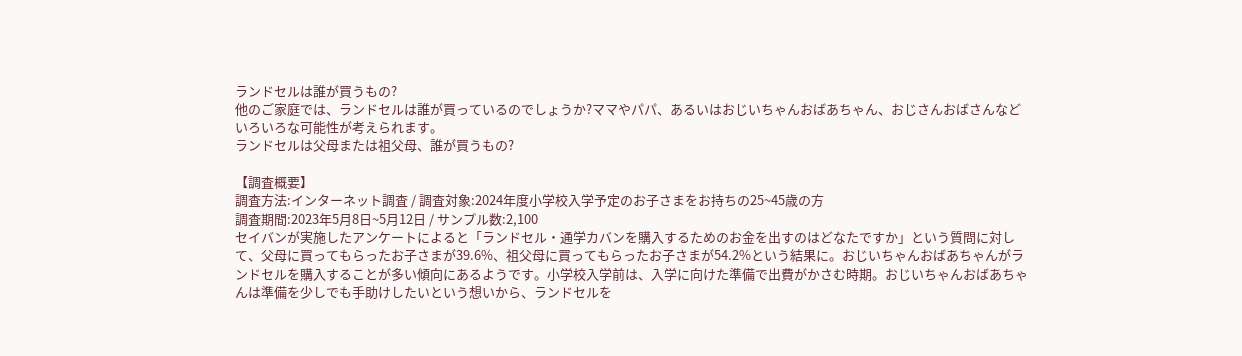ランドセルは誰が買うもの?
他のご家庭では、ランドセルは誰が買っているのでしょうか?ママやパパ、あるいはおじいちゃんおばあちゃん、おじさんおばさんなどいろいろな可能性が考えられます。
ランドセルは父母または祖父母、誰が買うもの?

【調査概要】
調査方法:インターネット調査 / 調査対象:2024年度小学校入学予定のお子さまをお持ちの25~45歳の方
調査期間:2023年5月8日~5月12日 / サンプル数:2,100
セイバンが実施したアンケートによると「ランドセル・通学カバンを購入するためのお金を出すのはどなたですか」という質問に対して、父母に買ってもらったお子さまが39.6%、祖父母に買ってもらったお子さまが54.2%という結果に。おじいちゃんおばあちゃんがランドセルを購入することが多い傾向にあるようです。小学校入学前は、入学に向けた準備で出費がかさむ時期。おじいちゃんおばあちゃんは準備を少しでも手助けしたいという想いから、ランドセルを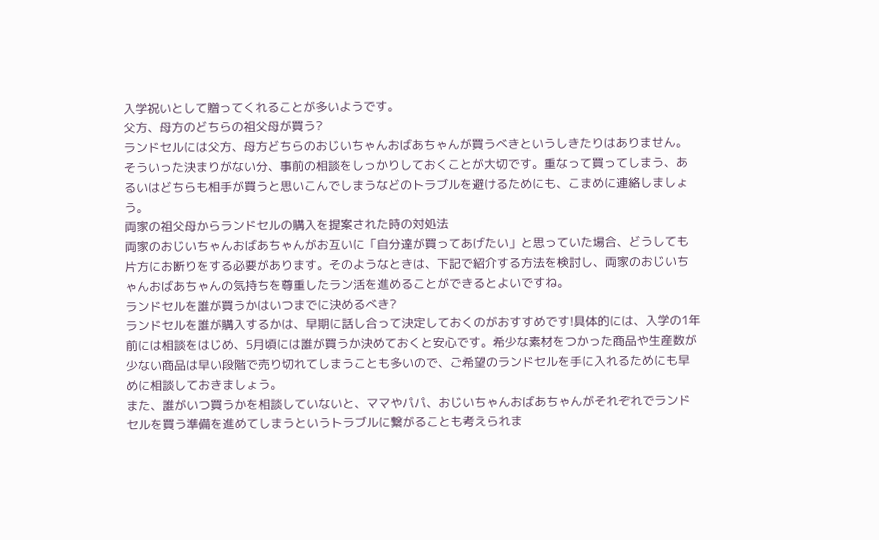入学祝いとして贈ってくれることが多いようです。
父方、母方のどちらの祖父母が買う?
ランドセルには父方、母方どちらのおじいちゃんおばあちゃんが買うべきというしきたりはありません。そういった決まりがない分、事前の相談をしっかりしておくことが大切です。重なって買ってしまう、あるいはどちらも相手が買うと思いこんでしまうなどのトラブルを避けるためにも、こまめに連絡しましょう。
両家の祖父母からランドセルの購入を提案された時の対処法
両家のおじいちゃんおばあちゃんがお互いに「自分達が買ってあげたい」と思っていた場合、どうしても片方にお断りをする必要があります。そのようなときは、下記で紹介する方法を検討し、両家のおじいちゃんおばあちゃんの気持ちを尊重したラン活を進めることができるとよいですね。
ランドセルを誰が買うかはいつまでに決めるべき?
ランドセルを誰が購入するかは、早期に話し合って決定しておくのがおすすめです!具体的には、入学の1年前には相談をはじめ、5月頃には誰が買うか決めておくと安心です。希少な素材をつかった商品や生産数が少ない商品は早い段階で売り切れてしまうことも多いので、ご希望のランドセルを手に入れるためにも早めに相談しておきましょう。
また、誰がいつ買うかを相談していないと、ママやパパ、おじいちゃんおばあちゃんがそれぞれでランドセルを買う準備を進めてしまうというトラブルに繋がることも考えられま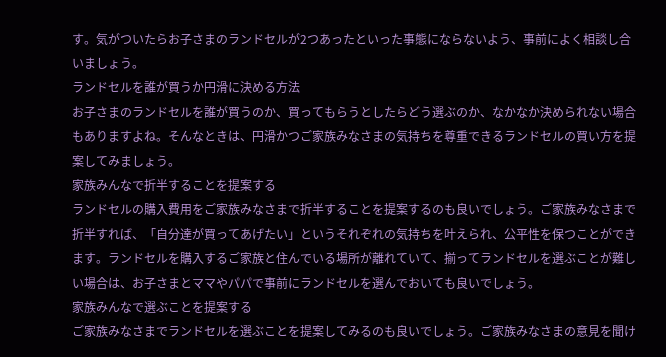す。気がついたらお子さまのランドセルが2つあったといった事態にならないよう、事前によく相談し合いましょう。
ランドセルを誰が買うか円滑に決める方法
お子さまのランドセルを誰が買うのか、買ってもらうとしたらどう選ぶのか、なかなか決められない場合もありますよね。そんなときは、円滑かつご家族みなさまの気持ちを尊重できるランドセルの買い方を提案してみましょう。
家族みんなで折半することを提案する
ランドセルの購入費用をご家族みなさまで折半することを提案するのも良いでしょう。ご家族みなさまで折半すれば、「自分達が買ってあげたい」というそれぞれの気持ちを叶えられ、公平性を保つことができます。ランドセルを購入するご家族と住んでいる場所が離れていて、揃ってランドセルを選ぶことが難しい場合は、お子さまとママやパパで事前にランドセルを選んでおいても良いでしょう。
家族みんなで選ぶことを提案する
ご家族みなさまでランドセルを選ぶことを提案してみるのも良いでしょう。ご家族みなさまの意見を聞け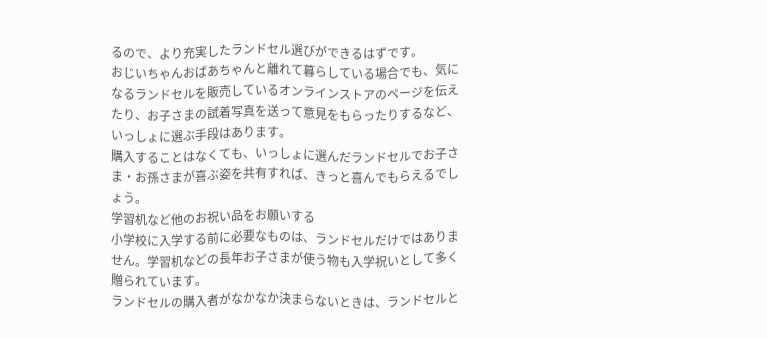るので、より充実したランドセル選びができるはずです。
おじいちゃんおばあちゃんと離れて暮らしている場合でも、気になるランドセルを販売しているオンラインストアのページを伝えたり、お子さまの試着写真を送って意見をもらったりするなど、いっしょに選ぶ手段はあります。
購入することはなくても、いっしょに選んだランドセルでお子さま・お孫さまが喜ぶ姿を共有すれば、きっと喜んでもらえるでしょう。
学習机など他のお祝い品をお願いする
小学校に入学する前に必要なものは、ランドセルだけではありません。学習机などの長年お子さまが使う物も入学祝いとして多く贈られています。
ランドセルの購入者がなかなか決まらないときは、ランドセルと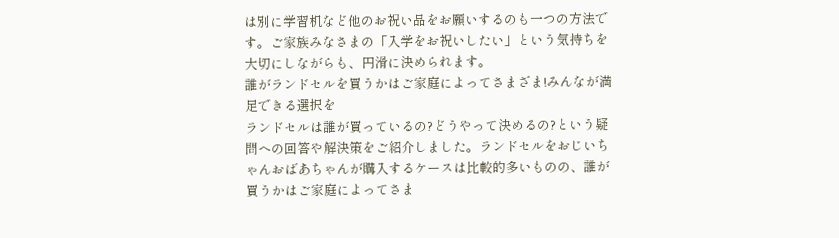は別に学習机など他のお祝い品をお願いするのも一つの方法です。ご家族みなさまの「入学をお祝いしたい」という気持ちを大切にしながらも、円滑に決められます。
誰がランドセルを買うかはご家庭によってさまざま!みんなが満足できる選択を
ランドセルは誰が買っているの?どうやって決めるの?という疑問への回答や解決策をご紹介しました。ランドセルをおじいちゃんおばあちゃんが購入するケースは比較的多いものの、誰が買うかはご家庭によってさま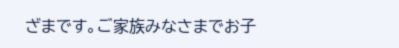ざまです。ご家族みなさまでお子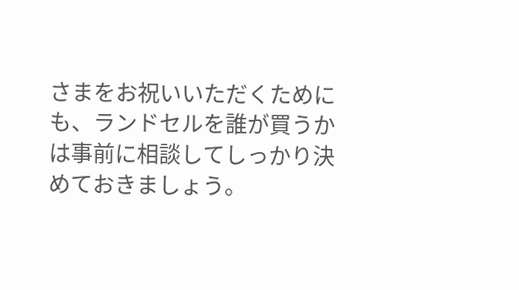さまをお祝いいただくためにも、ランドセルを誰が買うかは事前に相談してしっかり決めておきましょう。